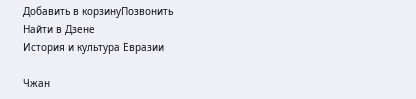Добавить в корзинуПозвонить
Найти в Дзене
История и культура Евразии

Чжан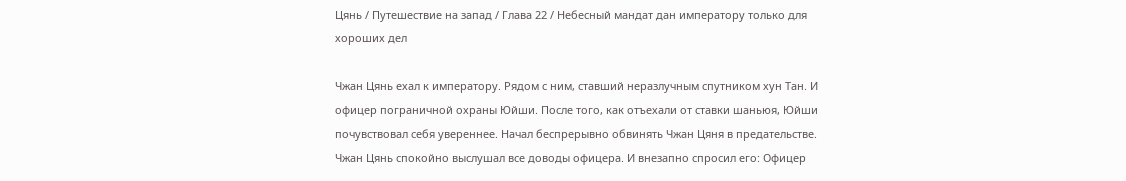Цянь / Путешествие на запад / Глава 22 / Небесный мандат дан императору только для хороших дел

Чжан Цянь ехал к императору. Рядом с ним, ставший неразлучным спутником хун Тан. И офицер пограничной охраны Юйши. После того, как отъехали от ставки шаньюя, Юйши почувствовал себя увереннее. Начал беспрерывно обвинять Чжан Цяня в предательстве. Чжан Цянь спокойно выслушал все доводы офицера. И внезапно спросил его: Офицер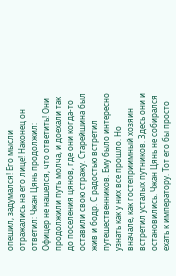опешил, задумался! Его мысли отражались на его лице! Наконец он ответил: Чжан Цянь продолжил: Офицер не нашелся, что ответить! Они продолжили путь молча, и доехали так до поселения цянов, где они когда-то оставили свою стражу. Старейшина был жив и бодр. С радостью встретил путешественников. Ему было интересно узнать как у них все прошло. Но вначале, как гостеприимный хозяин встретил усталых путников. Здесь они и остановились. Чжан Цянь не собирался ехать к императору. Тот его бы просто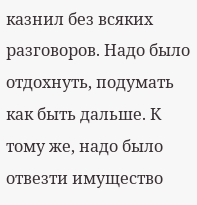казнил без всяких разговоров. Надо было отдохнуть, подумать как быть дальше. К тому же, надо было отвезти имущество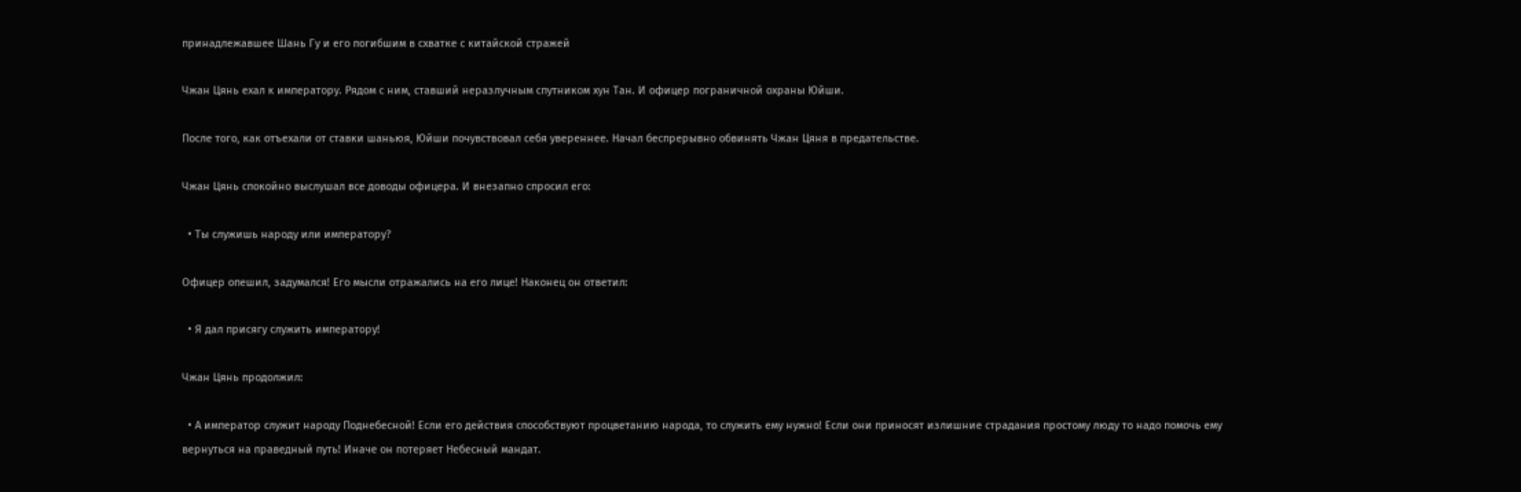принадлежавшее Шань Гу и его погибшим в схватке с китайской стражей

Чжан Цянь ехал к императору. Рядом с ним, ставший неразлучным спутником хун Тан. И офицер пограничной охраны Юйши.

После того, как отъехали от ставки шаньюя, Юйши почувствовал себя увереннее. Начал беспрерывно обвинять Чжан Цяня в предательстве.

Чжан Цянь спокойно выслушал все доводы офицера. И внезапно спросил его:

  • Ты служишь народу или императору?

Офицер опешил, задумался! Его мысли отражались на его лице! Наконец он ответил:

  • Я дал присягу служить императору!

Чжан Цянь продолжил:

  • А император служит народу Поднебесной! Если его действия способствуют процветанию народа, то служить ему нужно! Если они приносят излишние страдания простому люду то надо помочь ему вернуться на праведный путь! Иначе он потеряет Небесный мандат.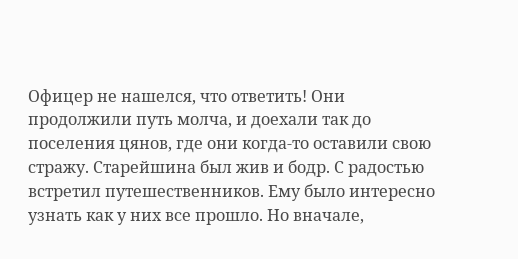Офицер не нашелся, что ответить! Они продолжили путь молча, и доехали так до поселения цянов, где они когда-то оставили свою стражу. Старейшина был жив и бодр. С радостью встретил путешественников. Ему было интересно узнать как у них все прошло. Но вначале,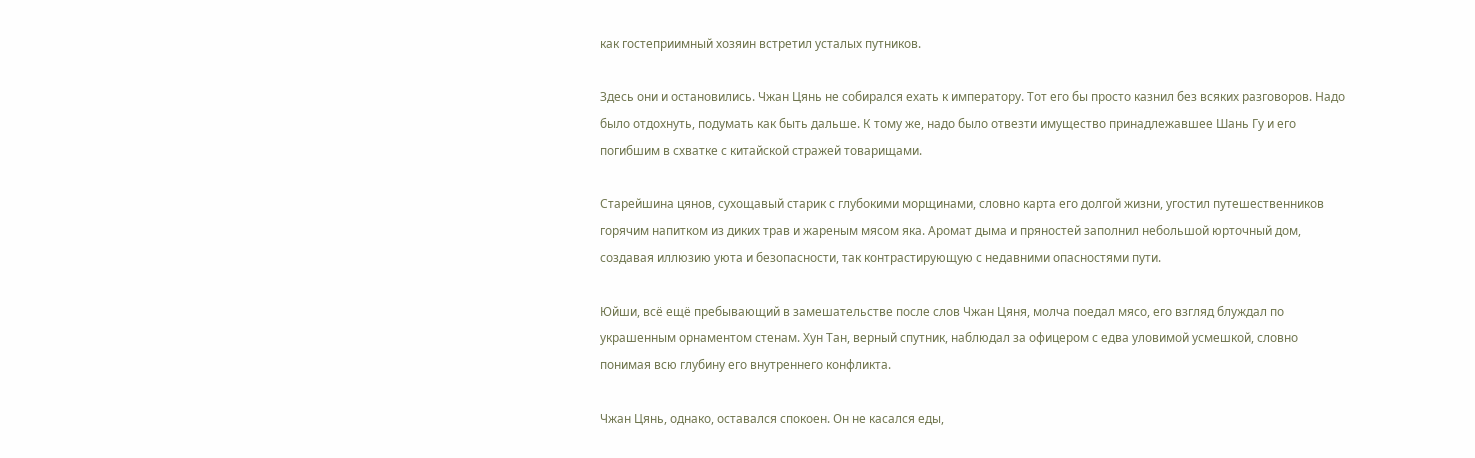как гостеприимный хозяин встретил усталых путников.

Здесь они и остановились. Чжан Цянь не собирался ехать к императору. Тот его бы просто казнил без всяких разговоров. Надо было отдохнуть, подумать как быть дальше. К тому же, надо было отвезти имущество принадлежавшее Шань Гу и его погибшим в схватке с китайской стражей товарищами.

Старейшина цянов, сухощавый старик с глубокими морщинами, словно карта его долгой жизни, угостил путешественников горячим напитком из диких трав и жареным мясом яка. Аромат дыма и пряностей заполнил небольшой юрточный дом, создавая иллюзию уюта и безопасности, так контрастирующую с недавними опасностями пути.

Юйши, всё ещё пребывающий в замешательстве после слов Чжан Цяня, молча поедал мясо, его взгляд блуждал по украшенным орнаментом стенам. Хун Тан, верный спутник, наблюдал за офицером с едва уловимой усмешкой, словно понимая всю глубину его внутреннего конфликта.

Чжан Цянь, однако, оставался спокоен. Он не касался еды,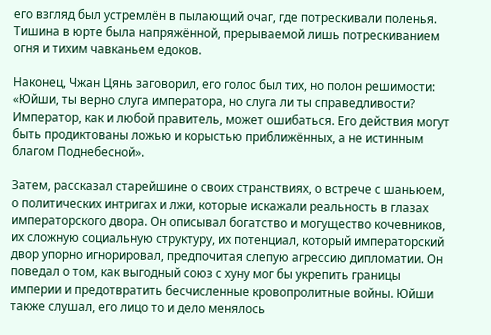его взгляд был устремлён в пылающий очаг, где потрескивали поленья. Тишина в юрте была напряжённой, прерываемой лишь потрескиванием огня и тихим чавканьем едоков.

Наконец, Чжан Цянь заговорил, его голос был тих, но полон решимости: «Юйши, ты верно слуга императора, но слуга ли ты справедливости? Император, как и любой правитель, может ошибаться. Его действия могут быть продиктованы ложью и корыстью приближённых, а не истинным благом Поднебесной».

Затем, рассказал старейшине о своих странствиях, о встрече с шаньюем, о политических интригах и лжи, которые искажали реальность в глазах императорского двора. Он описывал богатство и могущество кочевников, их сложную социальную структуру, их потенциал, который императорский двор упорно игнорировал, предпочитая слепую агрессию дипломатии. Он поведал о том, как выгодный союз с хуну мог бы укрепить границы империи и предотвратить бесчисленные кровопролитные войны. Юйши также слушал, его лицо то и дело менялось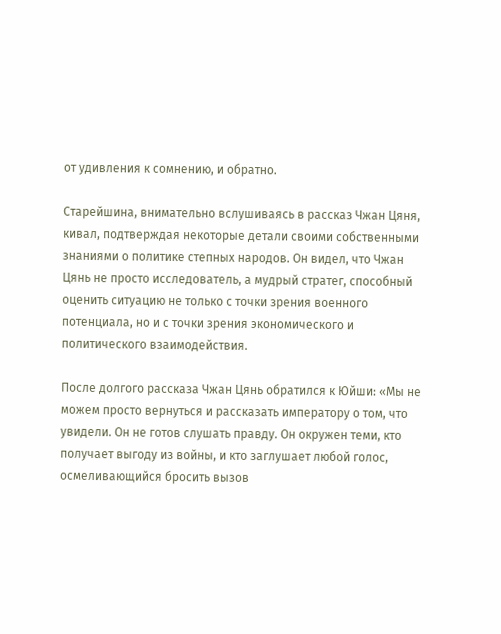от удивления к сомнению, и обратно.

Старейшина, внимательно вслушиваясь в рассказ Чжан Цяня, кивал, подтверждая некоторые детали своими собственными знаниями о политике степных народов. Он видел, что Чжан Цянь не просто исследователь, а мудрый стратег, способный оценить ситуацию не только с точки зрения военного потенциала, но и с точки зрения экономического и политического взаимодействия.

После долгого рассказа Чжан Цянь обратился к Юйши: «Мы не можем просто вернуться и рассказать императору о том, что увидели. Он не готов слушать правду. Он окружен теми, кто получает выгоду из войны, и кто заглушает любой голос, осмеливающийся бросить вызов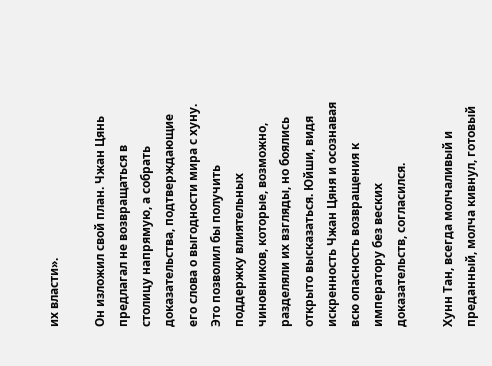их власти».

Он изложил свой план. Чжан Цянь предлагал не возвращаться в столицу напрямую, а собрать доказательства, подтверждающие его слова о выгодности мира с хуну. Это позволил бы получить поддержку влиятельных чиновников, которые, возможно, разделяли их взгляды, но боялись открыто высказаться. Юйши, видя искренность Чжан Цяня и осознавая всю опасность возвращения к императору без веских доказательств, согласился.

Хунн Тан, всегда молчаливый и преданный, молча кивнул, готовый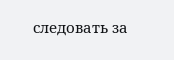следовать за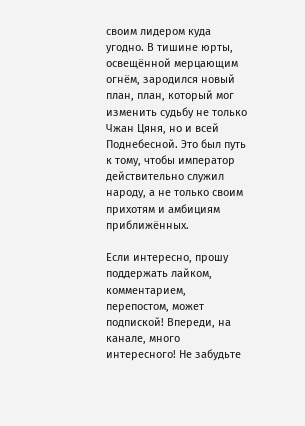своим лидером куда угодно. В тишине юрты, освещённой мерцающим огнём, зародился новый план, план, который мог изменить судьбу не только Чжан Цяня, но и всей Поднебесной. Это был путь к тому, чтобы император действительно служил народу, а не только своим прихотям и амбициям приближённых.

Если интересно, прошу поддержать лайком, комментарием, перепостом, может подпиской! Впереди, на канале, много интересного! Не забудьте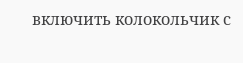включить колокольчик с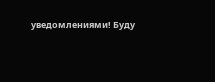уведомлениями! Буду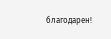благодарен!